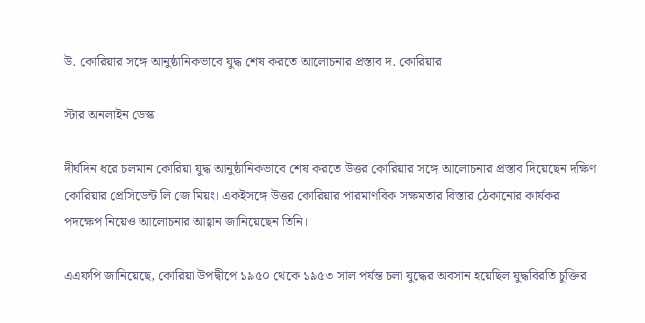উ. কোরিয়ার সঙ্গে আনুষ্ঠানিকভাবে যুদ্ধ শেষ করতে আলোচনার প্রস্তাব দ. কোরিয়ার

স্টার অনলাইন ডেস্ক

দীর্ঘদিন ধরে চলমান কোরিয়া যুদ্ধ আনুষ্ঠানিকভাবে শেষ করতে উত্তর কোরিয়ার সঙ্গে আলোচনার প্রস্তাব দিয়েছেন দক্ষিণ কোরিয়ার প্রেসিডেন্ট লি জে মিয়ং। একইসঙ্গে উত্তর কোরিয়ার পারমাণবিক সক্ষমতার বিস্তার ঠেকানোর কার্যকর পদক্ষেপ নিয়েও আলোচনার আহ্বান জানিয়েছেন তিনি।

এএফপি জানিয়েছে, কোরিয়া উপদ্বীপে ১৯৫০ থেকে ১৯৫৩ সাল পর্যন্ত চলা যুদ্ধের অবসান হয়েছিল যুদ্ধবিরতি চুক্তির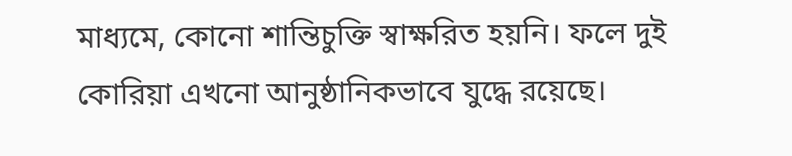মাধ্যমে, কোনো শান্তিচুক্তি স্বাক্ষরিত হয়নি। ফলে দুই কোরিয়া এখনো আনুষ্ঠানিকভাবে যুদ্ধে রয়েছে।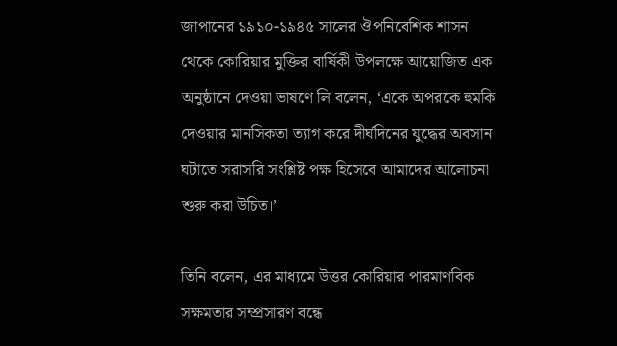জাপানের ১৯১০-১৯৪৫ সালের ঔপনিবেশিক শাসন থেকে কোরিয়ার মুক্তির বার্ষিকী উপলক্ষে আয়োজিত এক অনুষ্ঠানে দেওয়া ভাষণে লি বলেন, ‘একে অপরকে হুমকি দেওয়ার মানসিকতা ত্যাগ করে দীর্ঘদিনের যুদ্ধের অবসান ঘটাতে সরাসরি সংশ্লিষ্ট পক্ষ হিসেবে আমাদের আলোচনা শুরু করা উচিত।’

তিনি বলেন, এর মাধ্যমে উত্তর কোরিয়ার পারমাণবিক সক্ষমতার সম্প্রসারণ বন্ধে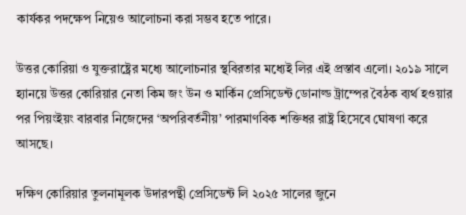কার্যকর পদক্ষেপ নিয়েও আলোচনা করা সম্ভব হতে পারে।

উত্তর কোরিয়া ও যুক্তরাষ্ট্রের মধ্যে আলোচনার স্থবিরতার মধ্যেই লির এই প্রস্তাব এলো। ২০১৯ সালে হ্যানয়ে উত্তর কোরিয়ার নেতা কিম জং উন ও মার্কিন প্রেসিডেন্ট ডোনাল্ড ট্রাম্পের বৈঠক ব্যর্থ হওয়ার পর পিয়ংইয়ং বারবার নিজেদের ‘অপরিবর্তনীয়’ পারমাণবিক শক্তিধর রাষ্ট্র হিসেবে ঘোষণা করে আসছে।

দক্ষিণ কোরিয়ার তুলনামূলক উদারপন্থী প্রেসিডেন্ট লি ২০২৫ সালের জুনে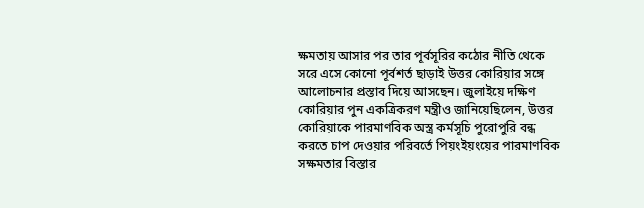ক্ষমতায় আসার পর তার পূর্বসূরির কঠোর নীতি থেকে সরে এসে কোনো পূর্বশর্ত ছাড়াই উত্তর কোরিয়ার সঙ্গে আলোচনার প্রস্তাব দিয়ে আসছেন। জুলাইয়ে দক্ষিণ কোরিয়ার পুন একত্রিকরণ মন্ত্রীও জানিয়েছিলেন, উত্তর কোরিয়াকে পারমাণবিক অস্ত্র কর্মসূচি পুরোপুরি বন্ধ করতে চাপ দেওয়ার পরিবর্তে পিয়ংইয়ংয়ের পারমাণবিক সক্ষমতার বিস্তার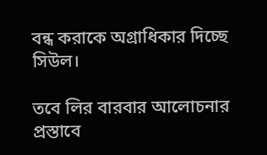বন্ধ করাকে অগ্রাধিকার দিচ্ছে সিউল।

তবে লির বারবার আলোচনার প্রস্তাবে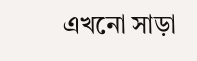এখনো সাড়া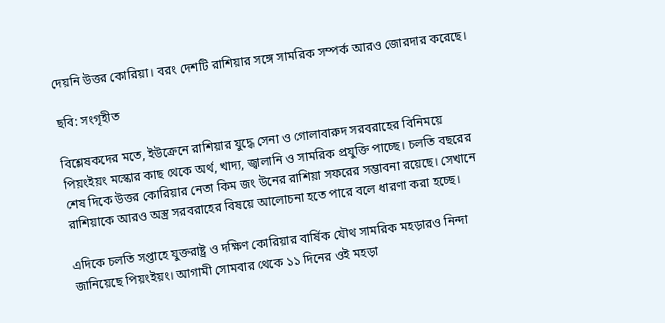দেয়নি উত্তর কোরিয়া। বরং দেশটি রাশিয়ার সঙ্গে সামরিক সম্পর্ক আরও জোরদার করেছে।

ছবি: সংগৃহীত

বিশ্লেষকদের মতে, ইউক্রেনে রাশিয়ার যুদ্ধে সেনা ও গোলাবারুদ সরবরাহের বিনিময়ে পিয়ংইয়ং মস্কোর কাছ থেকে অর্থ, খাদ্য, জ্বালানি ও সামরিক প্রযুক্তি পাচ্ছে। চলতি বছরের শেষ দিকে উত্তর কোরিয়ার নেতা কিম জং উনের রাশিয়া সফরের সম্ভাবনা রয়েছে। সেখানে রাশিয়াকে আরও অস্ত্র সরবরাহের বিষয়ে আলোচনা হতে পারে বলে ধারণা করা হচ্ছে।

এদিকে চলতি সপ্তাহে যুক্তরাষ্ট্র ও দক্ষিণ কোরিয়ার বার্ষিক যৌথ সামরিক মহড়ারও নিন্দা জানিয়েছে পিয়ংইয়ং। আগামী সোমবার থেকে ১১ দিনের ওই মহড়া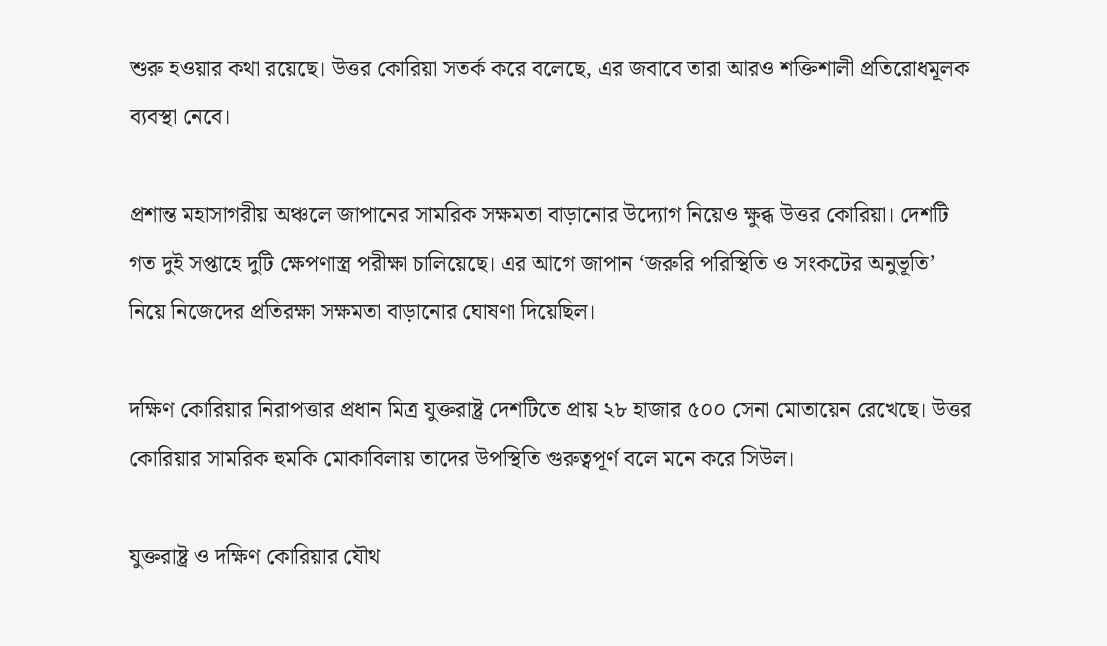শুরু হওয়ার কথা রয়েছে। উত্তর কোরিয়া সতর্ক করে বলেছে, এর জবাবে তারা আরও শক্তিশালী প্রতিরোধমূলক ব্যবস্থা নেবে।

প্রশান্ত মহাসাগরীয় অঞ্চলে জাপানের সামরিক সক্ষমতা বাড়ানোর উদ্যোগ নিয়েও ক্ষুব্ধ উত্তর কোরিয়া। দেশটি গত দুই সপ্তাহে দুটি ক্ষেপণাস্ত্র পরীক্ষা চালিয়েছে। এর আগে জাপান ‘জরুরি পরিস্থিতি ও সংকটের অনুভূতি’ নিয়ে নিজেদের প্রতিরক্ষা সক্ষমতা বাড়ানোর ঘোষণা দিয়েছিল।

দক্ষিণ কোরিয়ার নিরাপত্তার প্রধান মিত্র যুক্তরাষ্ট্র দেশটিতে প্রায় ২৮ হাজার ৫০০ সেনা মোতায়েন রেখেছে। উত্তর কোরিয়ার সামরিক হুমকি মোকাবিলায় তাদের উপস্থিতি গুরুত্বপূর্ণ বলে মনে করে সিউল।

যুক্তরাষ্ট্র ও দক্ষিণ কোরিয়ার যৌথ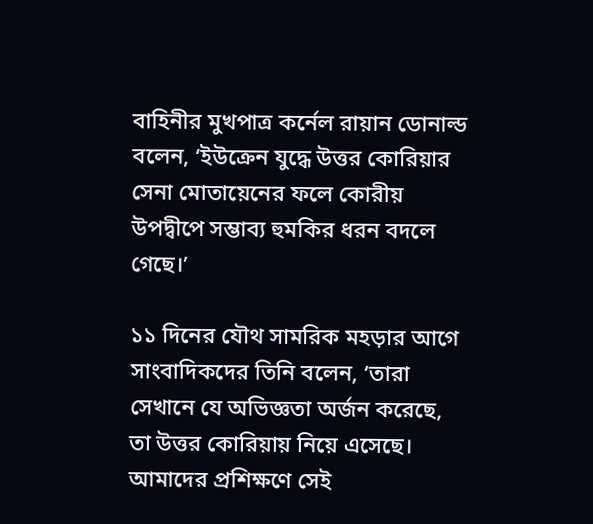বাহিনীর মুখপাত্র কর্নেল রায়ান ডোনাল্ড বলেন, ‘ইউক্রেন যুদ্ধে উত্তর কোরিয়ার সেনা মোতায়েনের ফলে কোরীয় উপদ্বীপে সম্ভাব্য হুমকির ধরন বদলে গেছে।’

১১ দিনের যৌথ সামরিক মহড়ার আগে সাংবাদিকদের তিনি বলেন, ‘তারা সেখানে যে অভিজ্ঞতা অর্জন করেছে, তা উত্তর কোরিয়ায় নিয়ে এসেছে। আমাদের প্রশিক্ষণে সেই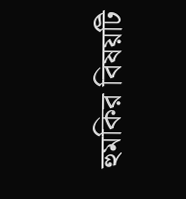হুমকির বিষয়টি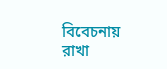বিবেচনায় রাখা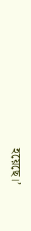হয়েছে।’